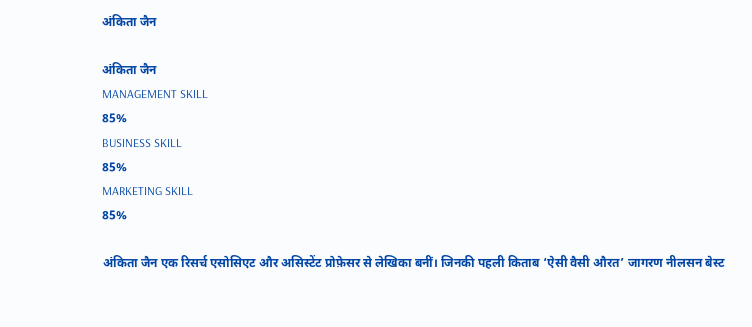अंकिता जैन

अंकिता जैन
MANAGEMENT SKILL
85%
BUSINESS SKILL
85%
MARKETING SKILL
85%

अंकिता जैन एक रिसर्च एसोसिएट और असिस्टेंट प्रोफ़ेसर से लेखिका बनीं। जिनकी पहली किताब ‘ऐसी वैसी औरत’ जागरण नीलसन बेस्ट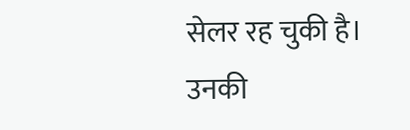सेलर रह चुकी है। उनकी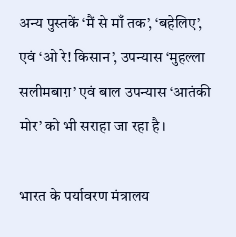अन्य पुस्तकें ‘मैं से माँ तक’, ‘बहेलिए’, एवं ‘ओ रे! किसान’, उपन्यास ‘मुहल्ला सलीमबाग़’ एवं बाल उपन्यास ‘आतंकी मोर’ को भी सराहा जा रहा है।

भारत के पर्यावरण मंत्रालय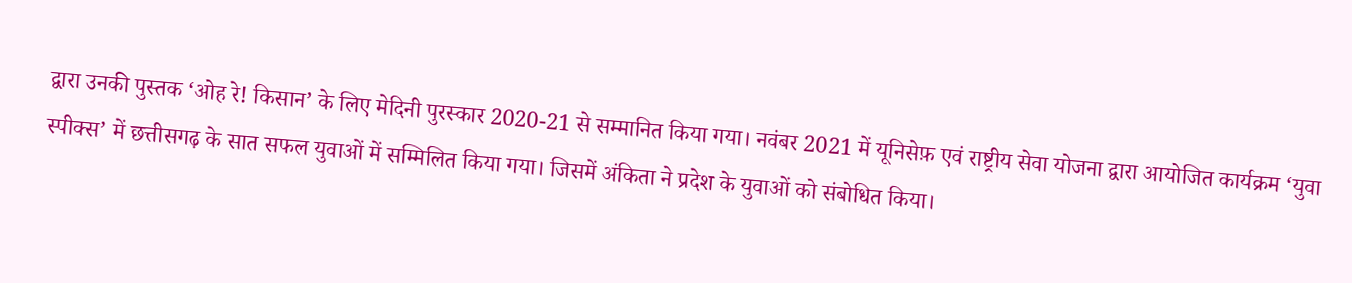द्वारा उनकी पुस्तक ‘ओह रे! किसान’ के लिए मेदिनी पुरस्कार 2020-21 से सम्मानित किया गया। नवंबर 2021 में यूनिसेफ़ एवं राष्ट्रीय सेवा योजना द्वारा आयोजित कार्यक्रम ‘युवा स्पीक्स’ में छत्तीसगढ़ के सात सफल युवाओं में सम्मिलित किया गया। जिसमें अंकिता ने प्रदेश के युवाओं को संबोधित किया।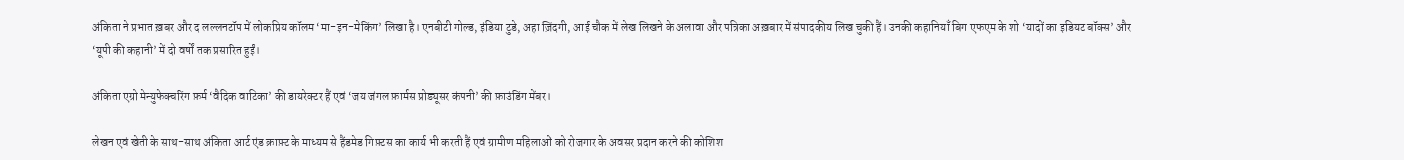अंकिता ने प्रभात ख़बर और द लल्लनटॉप में लोकप्रिय कॉलम ‘मा-इन-मेकिंग’ लिखा है। एनबीटी गोल्ड, इंडिया टुडे, अहा ज़िंदगी, आई चौक में लेख लिखने के अलावा और पत्रिका अख़बार में संपादकीय लिख चुकी हैं। उनकी कहानियाँ बिग एफएम के शो ‘यादों का इडियट बॉक्स’ और ‘यूपी की कहानी’ में दो वर्षों तक प्रसारित हुईं।

अंकिता एग्रो मेन्युफेक्चरिंग फ़र्म ‘वैदिक वाटिका’ की डायरेक्टर हैं एवं ‘जय जंगल फ़ार्मस प्रोड्यूसर कंपनी’ की फ़ाउंडिंग मेंबर।

लेखन एवं खेती के साथ-साथ अंकिता आर्ट एंड क्राफ़्ट के माध्यम से हैंडमेड गिफ़्टस का कार्य भी करती हैं एवं ग्रामीण महिलाओं को रोजगार के अवसर प्रदान करने की कोशिश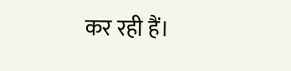कर रही हैं।